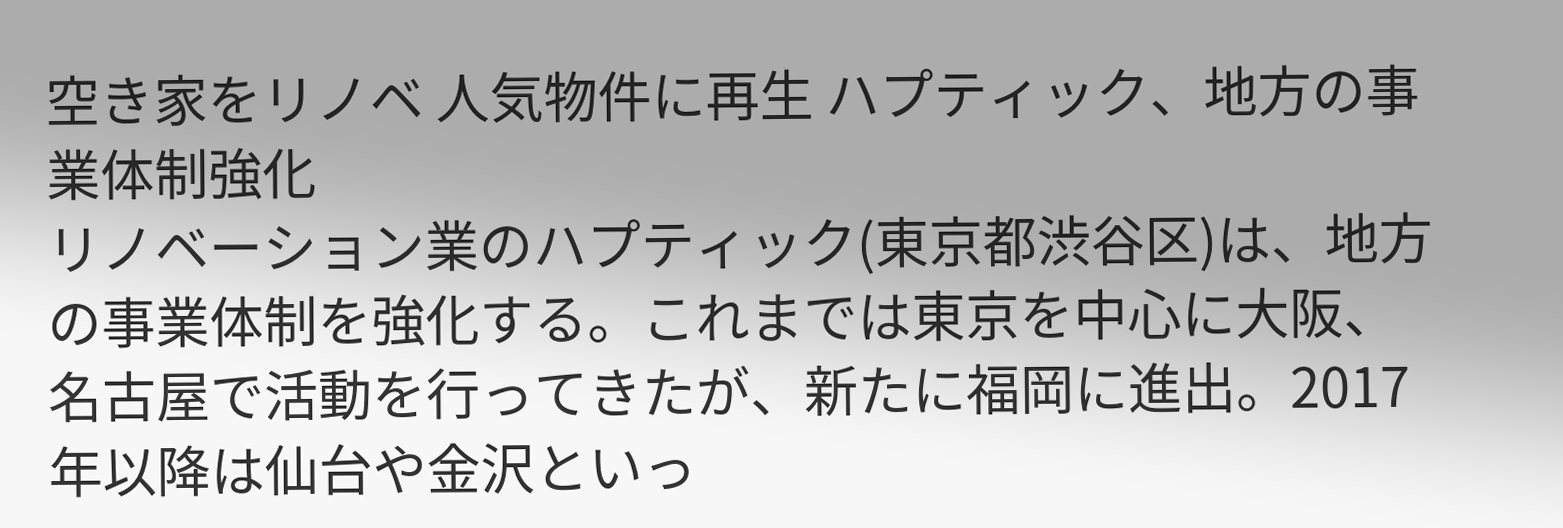空き家をリノベ 人気物件に再生 ハプティック、地方の事業体制強化
リノベーション業のハプティック(東京都渋谷区)は、地方の事業体制を強化する。これまでは東京を中心に大阪、名古屋で活動を行ってきたが、新たに福岡に進出。2017年以降は仙台や金沢といっ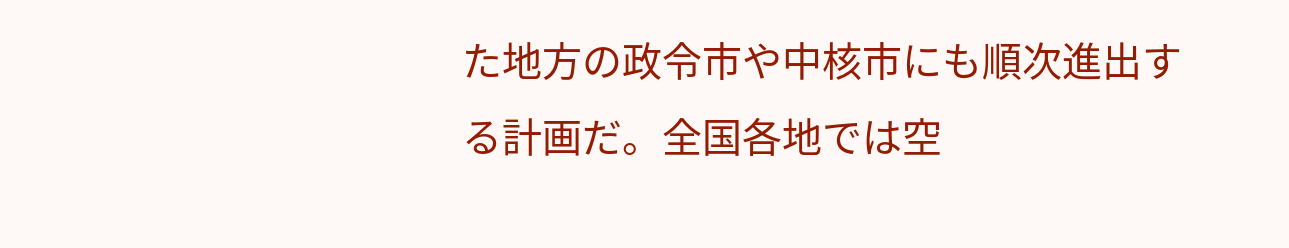た地方の政令市や中核市にも順次進出する計画だ。全国各地では空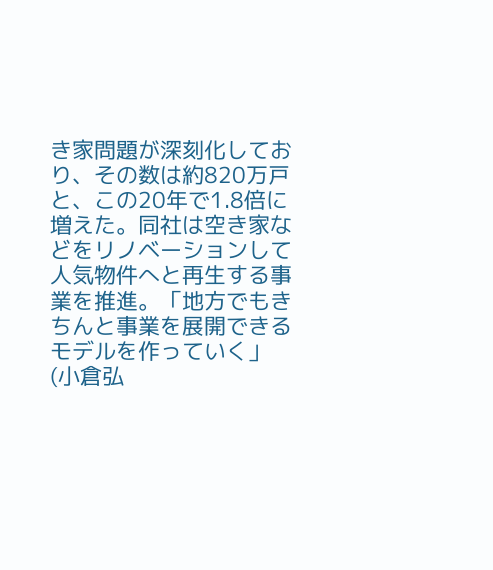き家問題が深刻化しており、その数は約820万戸と、この20年で1.8倍に増えた。同社は空き家などをリノベーションして人気物件へと再生する事業を推進。「地方でもきちんと事業を展開できるモデルを作っていく」(小倉弘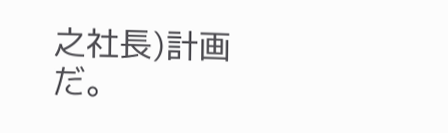之社長)計画だ。